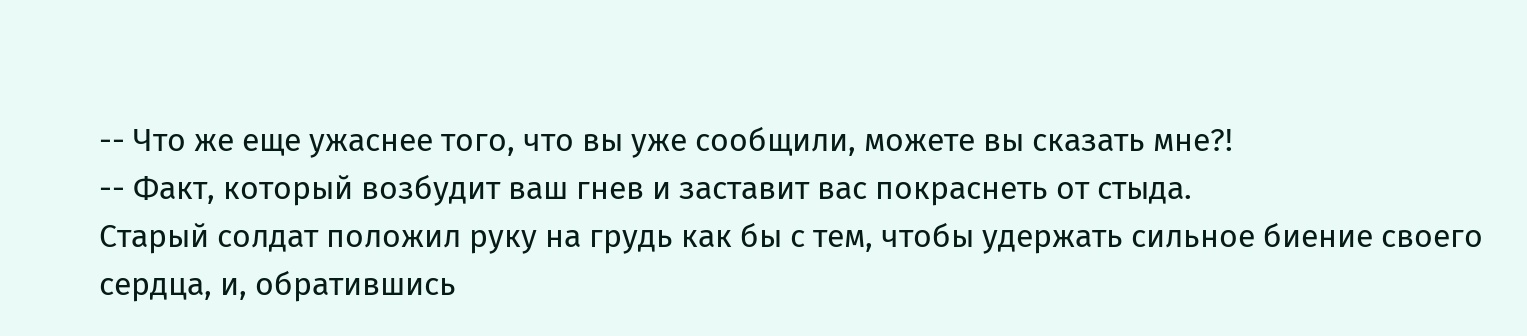-- Что же еще ужаснее того, что вы уже сообщили, можете вы сказать мне?!
-- Факт, который возбудит ваш гнев и заставит вас покраснеть от стыда.
Старый солдат положил руку на грудь как бы с тем, чтобы удержать сильное биение своего сердца, и, обратившись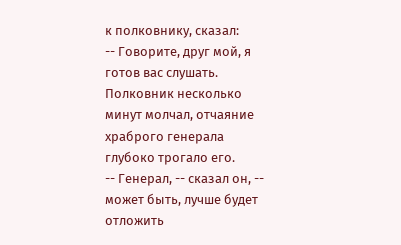к полковнику, сказал:
-- Говорите, друг мой, я готов вас слушать.
Полковник несколько минут молчал, отчаяние храброго генерала глубоко трогало его.
-- Генерал, -- сказал он, -- может быть, лучше будет отложить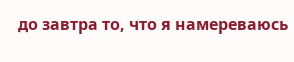до завтра то, что я намереваюсь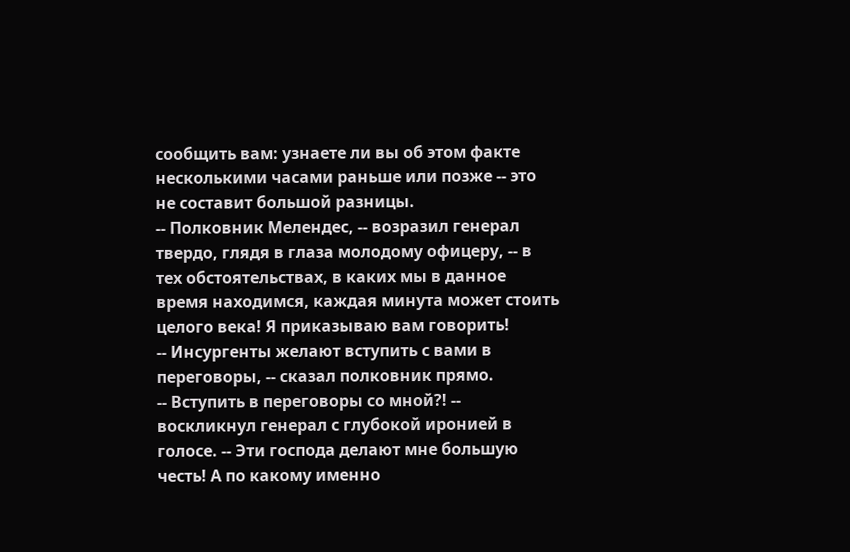сообщить вам: узнаете ли вы об этом факте несколькими часами раньше или позже -- это не составит большой разницы.
-- Полковник Мелендес, -- возразил генерал твердо, глядя в глаза молодому офицеру, -- в тех обстоятельствах, в каких мы в данное время находимся, каждая минута может стоить целого века! Я приказываю вам говорить!
-- Инсургенты желают вступить с вами в переговоры, -- сказал полковник прямо.
-- Вступить в переговоры со мной?! -- воскликнул генерал с глубокой иронией в голосе. -- Эти господа делают мне большую честь! А по какому именно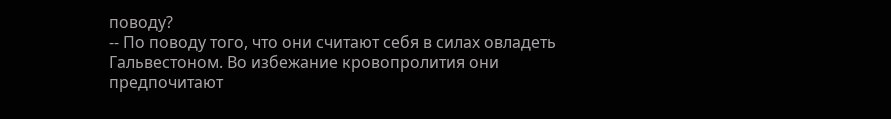поводу?
-- По поводу того, что они считают себя в силах овладеть Гальвестоном. Во избежание кровопролития они предпочитают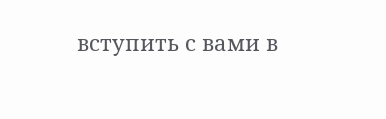вступить с вами в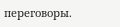переговоры.